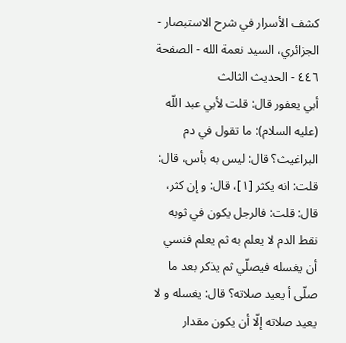كشف الأسرار في شرح الاستبصار - الجزائري، السيد نعمة الله - الصفحة ٤٤٦ - الحديث الثالث
أبي يعفور قال: قلت لأبي عبد اللّه (عليه السلام): ما تقول في دم البراغيث؟ قال: ليس به بأس، قال: قلت: انه يكثر [١]، قال: و إن كثر، قال: قلت: فالرجل يكون في ثوبه نقط الدم لا يعلم به ثم يعلم فنسي أن يغسله فيصلّي ثم يذكر بعد ما صلّى أ يعيد صلاته؟ قال: يغسله و لا يعيد صلاته إلّا أن يكون مقدار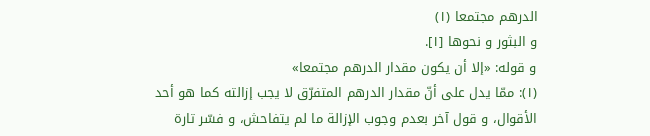الدرهم مجتمعا (١)
و البثور و نحوها [١].
و قوله: «إلا أن يكون مقدار الدرهم مجتمعا»
(١): ممّا يدل على أنّ مقدار الدرهم المتفرّق لا يجب إزالته كما هو أحد الأقوال، و قول آخر بعدم وجوب الإزالة ما لم يتفاحش، و فسّر تارة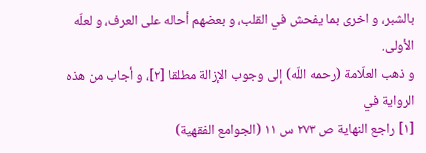بالشبر، و اخرى بما يفحش في القلب، و بعضهم أحاله على العرف، و لعلّه الأولى.
و ذهب العلّامة (رحمه اللّه) إلى وجوب الإزالة مطلقا [٢]، و أجاب من هذه الرواية في
[١] راجع النهاية ص ٢٧٣ س ١١ (الجوامع الفقهية)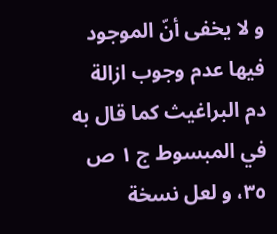و لا يخفى أنّ الموجود فيها عدم وجوب ازالة دم البراغيث كما قال به في المبسوط ج ١ ص ٣٥، و لعل نسخة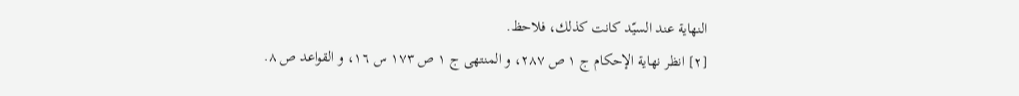النهاية عند السيّد كانت كذلك، فلاحظ.
[٢] انظر نهاية الإحكام ج ١ ص ٢٨٧، و المنتهى ج ١ ص ١٧٣ س ١٦، و القواعد ص ٨.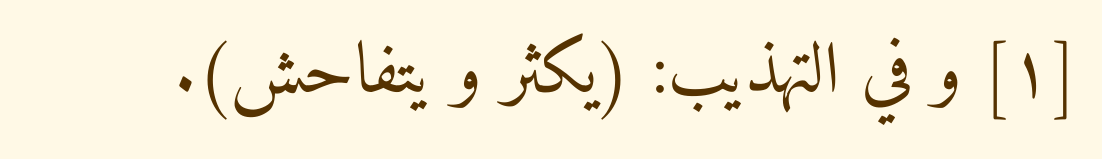[١] و في التهذيب: (يكثر و يتفاحش).